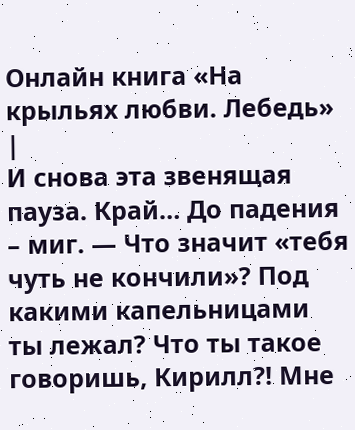Онлайн книга «На крыльях любви. Лебедь»
|
И снова эта звенящая пауза. Край… До падения – миг. — Что значит «тебя чуть не кончили»? Под какими капельницами ты лежал? Что ты такое говоришь, Кирилл?! Мне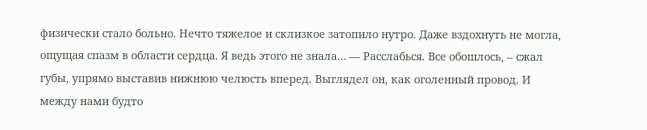физически стало больно. Нечто тяжелое и склизкое затопило нутро. Даже вздохнуть не могла, ощущая спазм в области сердца. Я ведь этого не знала… — Расслабься. Все обошлось, – сжал губы, упрямо выставив нижнюю челюсть вперед. Выглядел он, как оголенный провод. И между нами будто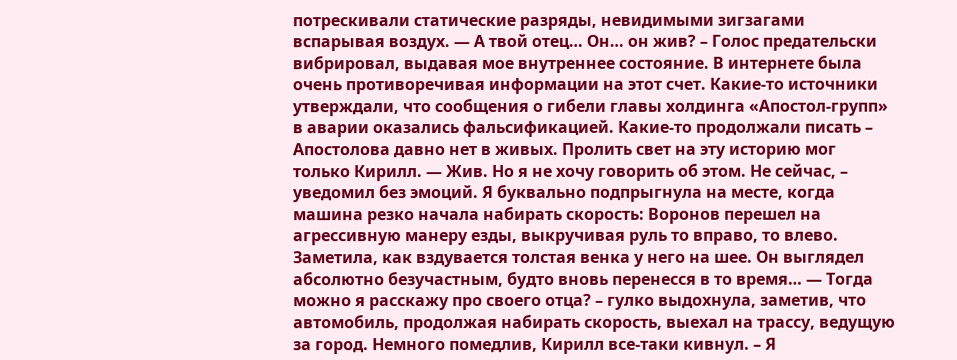потрескивали статические разряды, невидимыми зигзагами вспарывая воздух. — А твой отец… Он… он жив? – Голос предательски вибрировал, выдавая мое внутреннее состояние. В интернете была очень противоречивая информации на этот счет. Какие-то источники утверждали, что сообщения о гибели главы холдинга «Апостол-групп» в аварии оказались фальсификацией. Какие-то продолжали писать – Апостолова давно нет в живых. Пролить свет на эту историю мог только Кирилл. — Жив. Но я не хочу говорить об этом. Не сейчас, – уведомил без эмоций. Я буквально подпрыгнула на месте, когда машина резко начала набирать скорость: Воронов перешел на агрессивную манеру езды, выкручивая руль то вправо, то влево. Заметила, как вздувается толстая венка у него на шее. Он выглядел абсолютно безучастным, будто вновь перенесся в то время… — Тогда можно я расскажу про своего отца? – гулко выдохнула, заметив, что автомобиль, продолжая набирать скорость, выехал на трассу, ведущую за город. Немного помедлив, Кирилл все-таки кивнул. – Я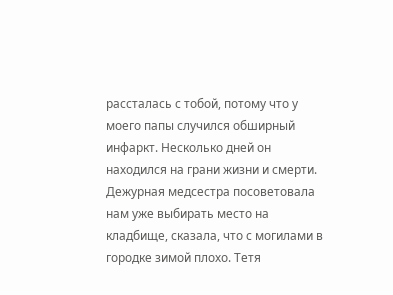рассталась с тобой, потому что у моего папы случился обширный инфаркт. Несколько дней он находился на грани жизни и смерти. Дежурная медсестра посоветовала нам уже выбирать место на кладбище, сказала, что с могилами в городке зимой плохо. Тетя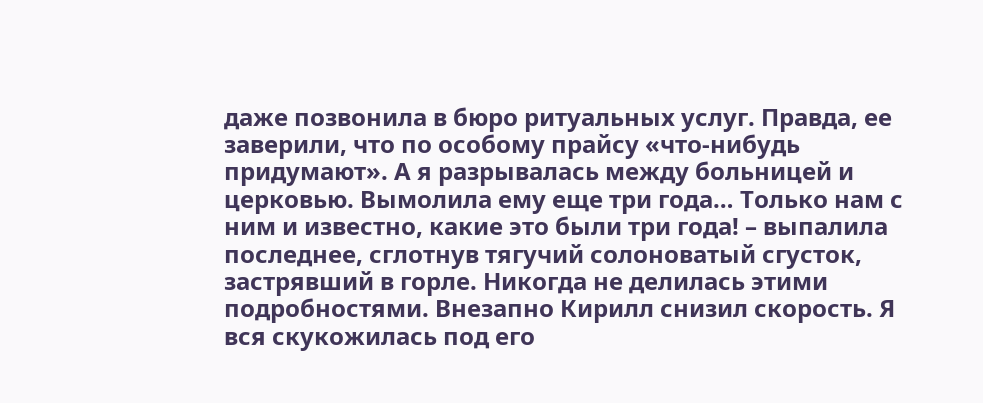даже позвонила в бюро ритуальных услуг. Правда, ее заверили, что по особому прайсу «что-нибудь придумают». А я разрывалась между больницей и церковью. Вымолила ему еще три года… Только нам с ним и известно, какие это были три года! – выпалила последнее, сглотнув тягучий солоноватый сгусток, застрявший в горле. Никогда не делилась этими подробностями. Внезапно Кирилл снизил скорость. Я вся скукожилась под его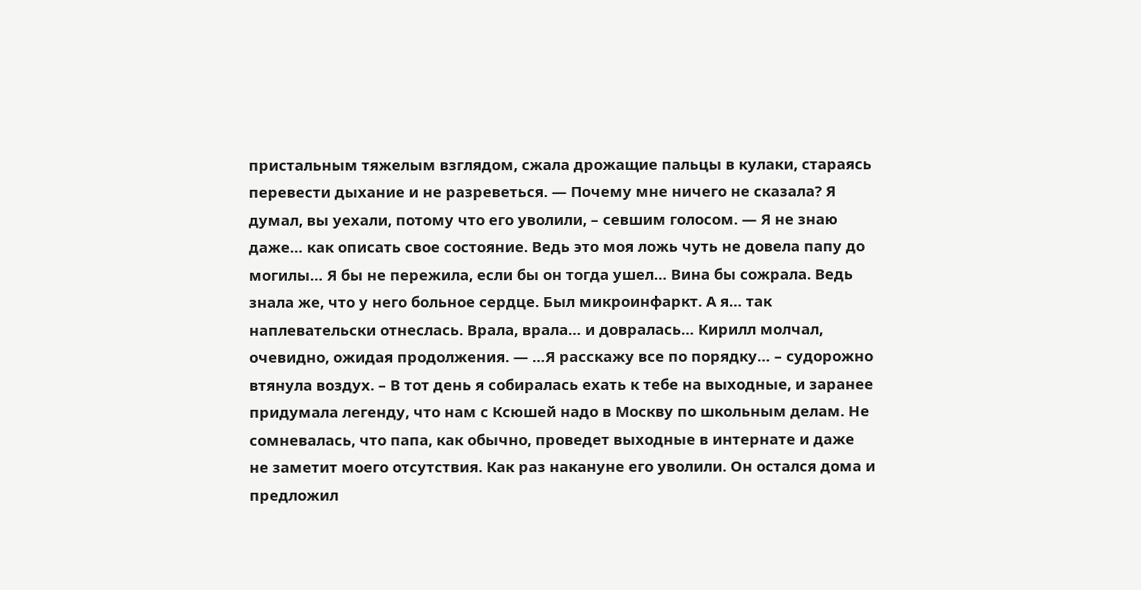пристальным тяжелым взглядом, сжала дрожащие пальцы в кулаки, стараясь перевести дыхание и не разреветься. — Почему мне ничего не сказала? Я думал, вы уехали, потому что его уволили, – севшим голосом. — Я не знаю даже… как описать свое состояние. Ведь это моя ложь чуть не довела папу до могилы… Я бы не пережила, если бы он тогда ушел… Вина бы сожрала. Ведь знала же, что у него больное сердце. Был микроинфаркт. А я… так наплевательски отнеслась. Врала, врала… и довралась… Кирилл молчал, очевидно, ожидая продолжения. — …Я расскажу все по порядку… – судорожно втянула воздух. – В тот день я собиралась ехать к тебе на выходные, и заранее придумала легенду, что нам с Ксюшей надо в Москву по школьным делам. Не сомневалась, что папа, как обычно, проведет выходные в интернате и даже не заметит моего отсутствия. Как раз накануне его уволили. Он остался дома и предложил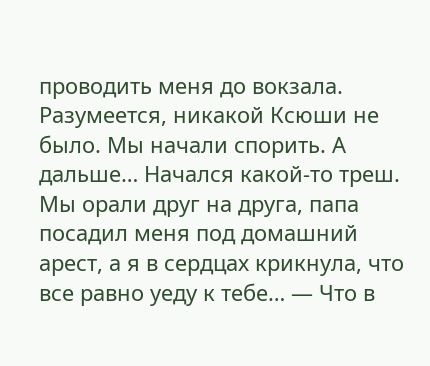проводить меня до вокзала. Разумеется, никакой Ксюши не было. Мы начали спорить. А дальше… Начался какой-то треш. Мы орали друг на друга, папа посадил меня под домашний арест, а я в сердцах крикнула, что все равно уеду к тебе… — Что в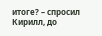итоге? – спросил Кирилл, до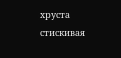хруста стискивая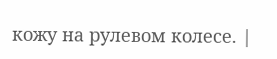кожу на рулевом колесе. |